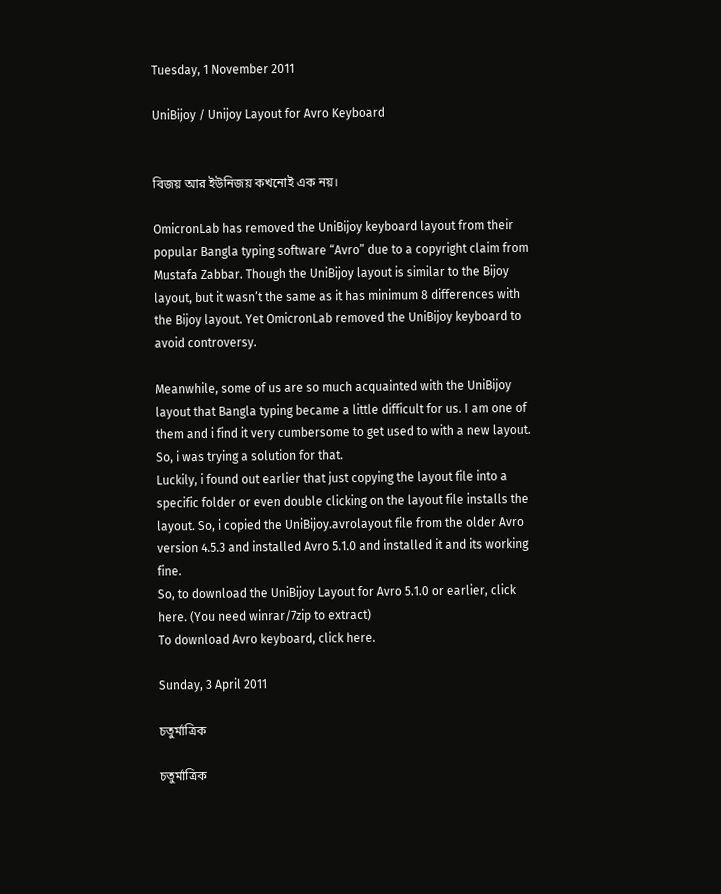Tuesday, 1 November 2011

UniBijoy / Unijoy Layout for Avro Keyboard


বিজয় আর ইউনিজয় কখনোই এক নয়।

OmicronLab has removed the UniBijoy keyboard layout from their popular Bangla typing software “Avro” due to a copyright claim from Mustafa Zabbar. Though the UniBijoy layout is similar to the Bijoy layout, but it wasn’t the same as it has minimum 8 differences with the Bijoy layout. Yet OmicronLab removed the UniBijoy keyboard to avoid controversy.

Meanwhile, some of us are so much acquainted with the UniBijoy layout that Bangla typing became a little difficult for us. I am one of them and i find it very cumbersome to get used to with a new layout. So, i was trying a solution for that.
Luckily, i found out earlier that just copying the layout file into a specific folder or even double clicking on the layout file installs the layout. So, i copied the UniBijoy.avrolayout file from the older Avro version 4.5.3 and installed Avro 5.1.0 and installed it and its working fine.
So, to download the UniBijoy Layout for Avro 5.1.0 or earlier, click here. (You need winrar/7zip to extract)
To download Avro keyboard, click here.

Sunday, 3 April 2011

চতুর্মাত্রিক

চতুর্মাত্রিক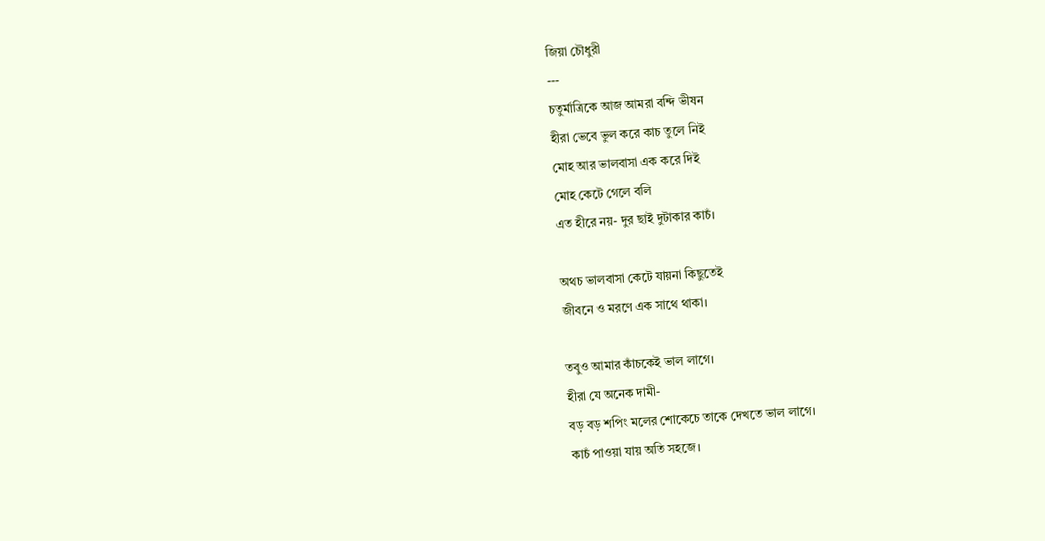জিয়া চৌধুরী
---
চতুর্মাত্রিকে আজ আমরা বন্দি ভীষন
হীরা ভেবে ভুল করে কাচ তুলে নিই
মোহ আর ভালবাসা এক করে দিই
মোহ কেটে গেলে বলি
এত হীরে নয়- দুর ছাই দুটাকার কাচঁ।

অথচ ভালবাসা কেটে যায়না কিছুতেই
জীবনে ও মরণে এক সাথে থাকা।

তবুও আমার কাঁচকেই ভাল লাগে।
হীরা যে অনেক দামী-
বড় বড় শপিং মলের শোকেচে তাকে দেখতে ভাল লাগে।
কাচঁ পাওয়া যায় অতি সহজে।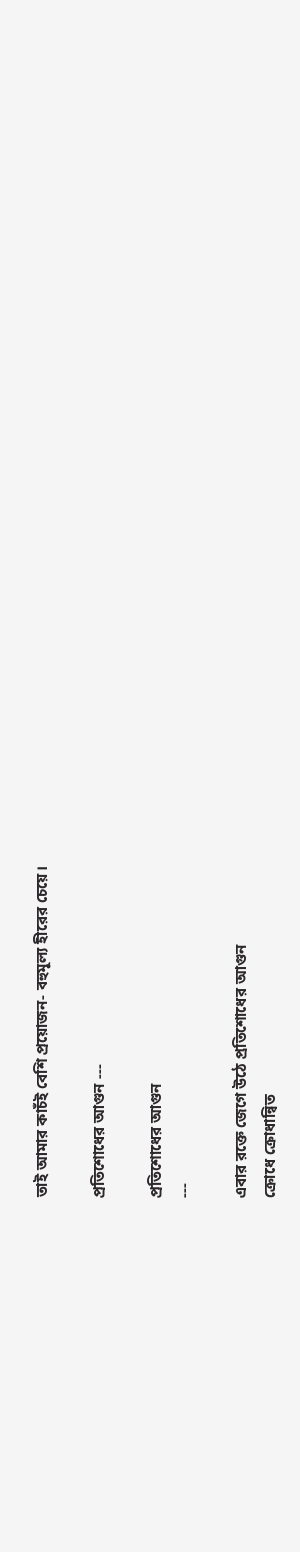তাই আমার কাচঁই বেশি প্রয়োজন- বহুমূল্য হীরের চেয়ে।

প্রতিশোধের আগুন ---

প্রতিশোধের আগুন
---

এবার রক্তে জেগে উঠে প্রতিশোধের আগুন
ক্রোধে ক্রোধান্বিত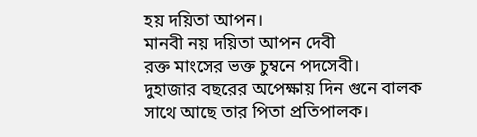হয় দয়িতা আপন।
মানবী নয় দয়িতা আপন দেবী
রক্ত মাংসের ভক্ত চুম্বনে পদসেবী।
দুহাজার বছরের অপেক্ষায় দিন গুনে বালক
সাথে আছে তার পিতা প্রতিপালক।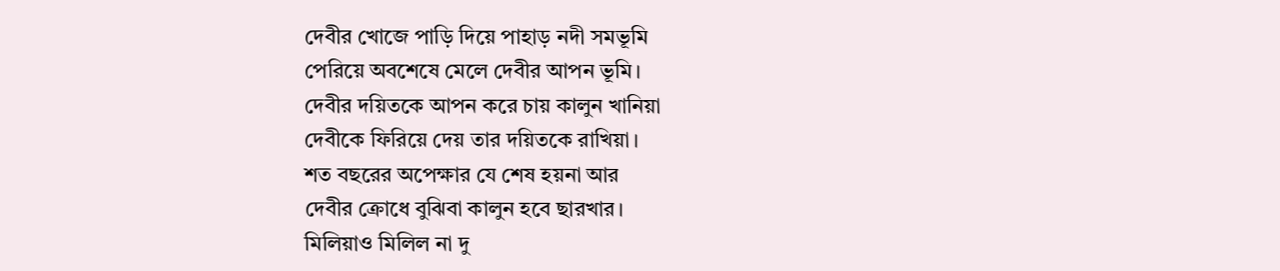দেবীর খোজে পাড়ি দিয়ে পাহাড় নদী সমভূমি
পেরিয়ে অবশেষে মেলে দেবীর আপন ভূমি।
দেবীর দয়িতকে আপন করে চায় কালুন খানিয়া
দেবীকে ফিরিয়ে দেয় তার দয়িতকে রাখিয়া।
শত বছরের অপেক্ষার যে শেষ হয়না আর
দেবীর ক্রোধে বুঝিবা কালুন হবে ছারখার।
মিলিয়াও মিলিল না দু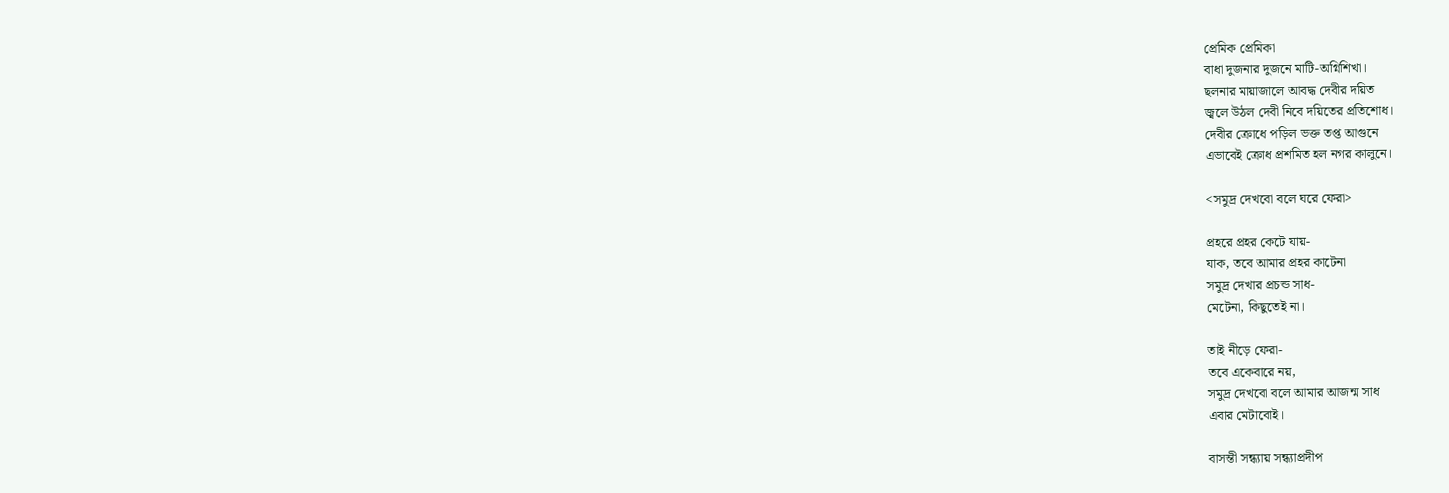প্রেমিক প্রেমিকা
বাধা দুজনার দুজনে মাটি-অগ্নিশিখা।
ছলনার মায়াজালে আবদ্ধ দেবীর দয়িত
জ্বলে উঠল দেবী নিবে দয়িতের প্রতিশোধ।
দেবীর ক্রোধে পড়িল ভক্ত তপ্ত আগুনে
এভাবেই ক্রোধ প্রশমিত হল নগর কালুনে।

<সমুদ্র দেখবো বলে ঘরে ফেরা>

প্রহরে প্রহর কেটে যায়-
যাক, তবে আমার প্রহর কাটেনা
সমুদ্র দেখার প্রচন্ড সাধ-
মেটেনা, কিছুতেই না।

তাই নীড়ে ফেরা-
তবে একেবারে নয়,
সমুদ্র দেখবো বলে আমার আজন্ম সাধ
এবার মেটাবোই।

বাসন্তী সন্ধ্যায় সন্ধ্যাপ্রদীপ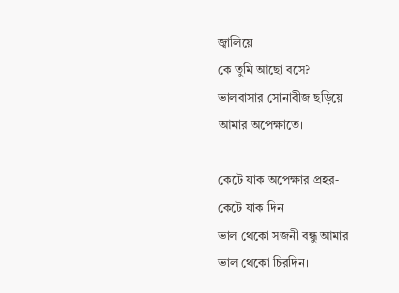জ্বালিয়ে
কে তুমি আছো বসে?
ভালবাসার সোনাবীজ ছড়িয়ে
আমার অপেক্ষাতে।

কেটে যাক অপেক্ষার প্রহর-
কেটে যাক দিন
ভাল থেকো সজনী বন্ধু আমার
ভাল থেকো চিরদিন।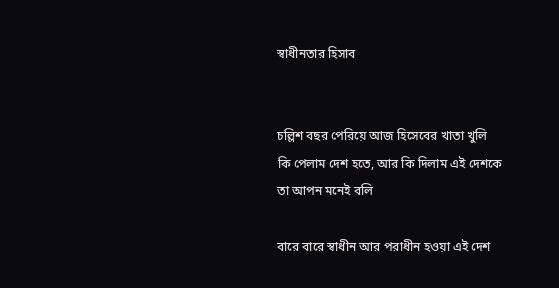স্বাধীনতার হিসাব


চল্লিশ বছর পেরিয়ে আজ হিসেবের খাতা খুলি
কি পেলাম দেশ হতে, আর কি দিলাম এই দেশকে
তা আপন মনেই বলি

বারে বারে স্বাধীন আর পরাধীন হওয়া এই দেশ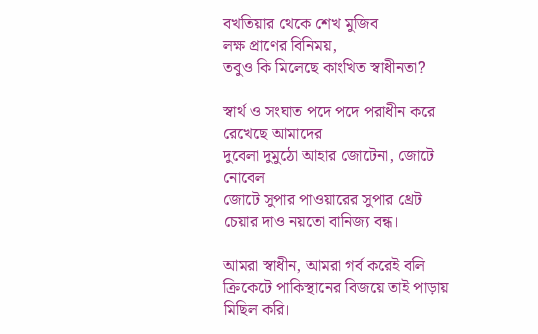বখতিয়ার থেকে শেখ মুজিব
লক্ষ প্রাণের বিনিময়,
তবুও কি মিলেছে কাংখিত স্বাধীনতা?

স্বার্থ ও সংঘাত পদে পদে পরাধীন করে রেখেছে আমাদের
দুবেলা দুমুঠো আহার জোটেনা, জোটে নোবেল
জোটে সুপার পাওয়ারের সুপার থ্রেট
চেয়ার দাও নয়তো বানিজ্য বন্ধ।

আমরা স্বাধীন, আমরা গর্ব করেই বলি
ক্রিকেটে পাকিস্থানের বিজয়ে তাই পাড়ায় মিছিল করি।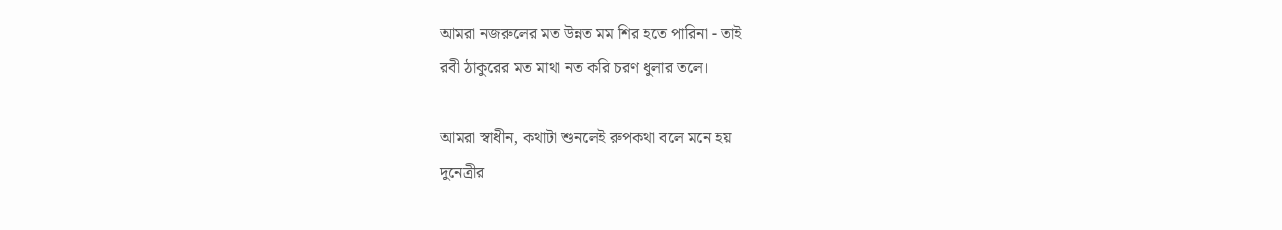আমরা নজরুলের মত উন্নত মম শির হতে পারিনা - তাই
রবী ঠাকুরের মত মাথা নত করি চরণ ধুলার তলে।

আমরা স্বাধীন, কথাটা শুনলেই রুপকথা বলে মনে হয়
দুনেত্রীর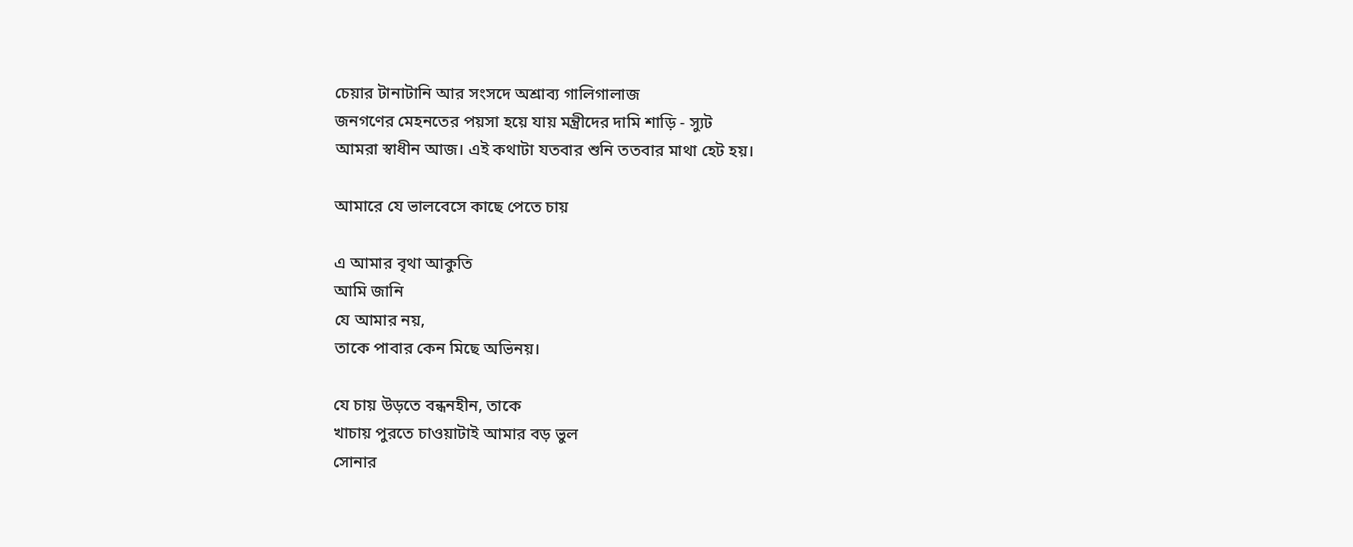চেয়ার টানাটানি আর সংসদে অশ্রাব্য গালিগালাজ
জনগণের মেহনতের পয়সা হয়ে যায় মন্ত্রীদের দামি শাড়ি - স্যুট
আমরা স্বাধীন আজ। এই কথাটা যতবার শুনি ততবার মাথা হেট হয়।

আমারে যে ভালবেসে কাছে পেতে চায়

এ আমার বৃথা আকুতি
আমি জানি
যে আমার নয়,
তাকে পাবার কেন মিছে অভিনয়।

যে চায় উড়তে বন্ধনহীন, তাকে
খাচায় পুরতে চাওয়াটাই আমার বড় ভুল
সোনার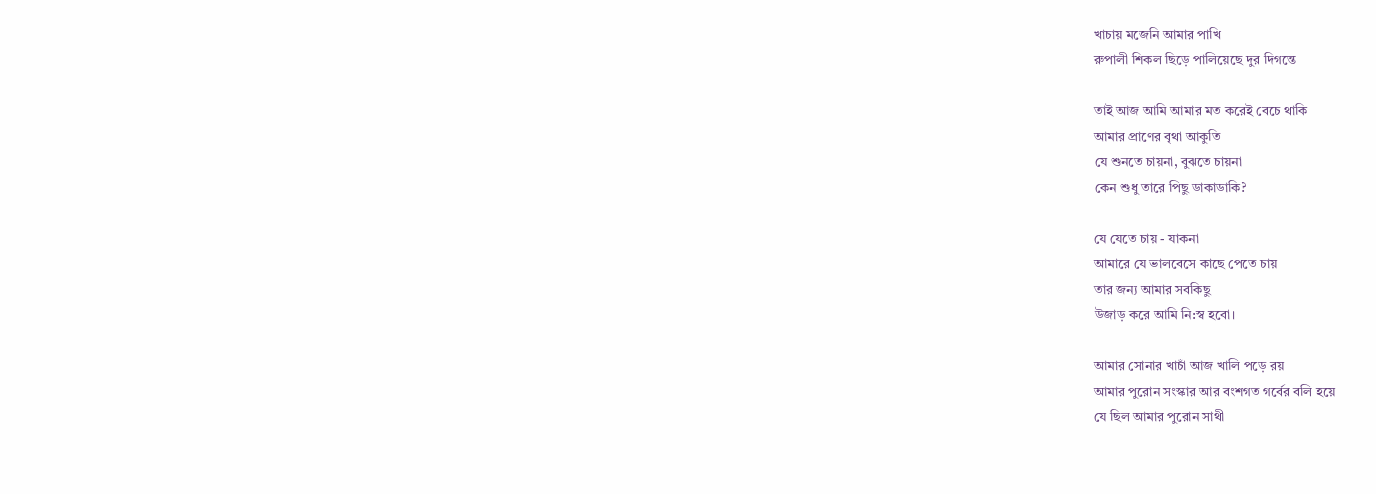খাচায় মজেনি আমার পাখি
রুপালী শিকল ছিড়ে পালিয়েছে দুর দিগন্তে

তাই আজ আমি আমার মত করেই বেচে থাকি
আমার প্রাণের বৃথা আকুতি
যে শুনতে চায়না, বুঝতে চায়না
কেন শুধু তারে পিছু ডাকাডাকি?

যে যেতে চায় - যাকনা
আমারে যে ভালবেসে কাছে পেতে চায়
তার জন্য আমার সবকিছু
উজাড় করে আমি নি:স্ব হবো।

আমার সোনার খাচাঁ আজ খালি পড়ে রয়
আমার পুরোন সংস্কার আর বংশগত গর্বের বলি হয়ে
যে ছিল আমার পুরোন সাথী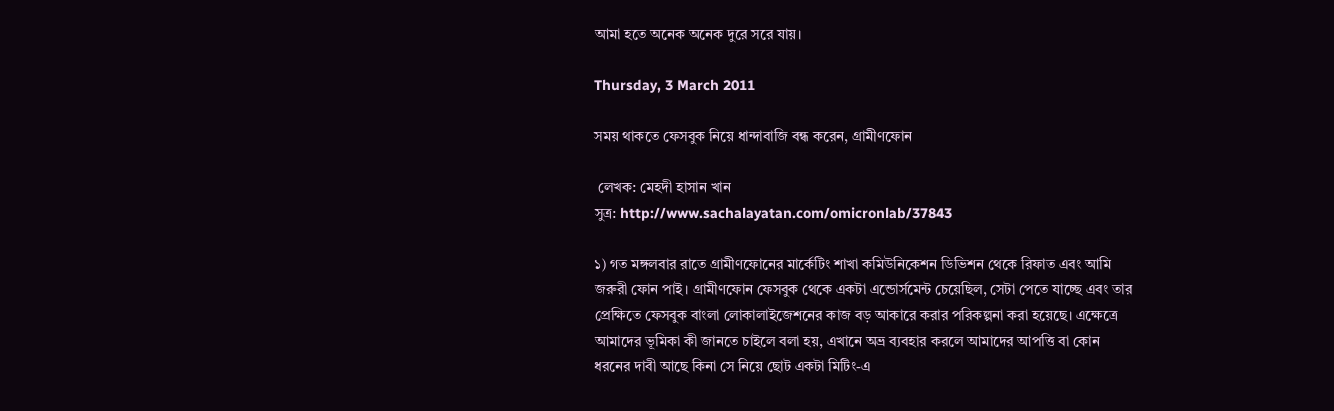আমা হতে অনেক অনেক দুরে সরে যায়।

Thursday, 3 March 2011

সময় থাকতে ফেসবুক নিয়ে ধান্দাবাজি বন্ধ করেন, গ্রামীণফোন

 লেখক: মেহদী হাসান খান
সুত্র: http://www.sachalayatan.com/omicronlab/37843

১) গত মঙ্গলবার রাতে গ্রামীণফোনের মার্কেটিং শাখা কমিউনিকেশন ডিভিশন থেকে রিফাত এবং আমি জরুরী ফোন পাই। গ্রামীণফোন ফেসবুক থেকে একটা এন্ডোর্সমেন্ট চেয়েছিল, সেটা পেতে যাচ্ছে এবং তার প্রেক্ষিতে ফেসবুক বাংলা লোকালাইজেশনের কাজ বড় আকারে করার পরিকল্পনা করা হয়েছে। এক্ষেত্রে আমাদের ভূমিকা কী জানতে চাইলে বলা হয়, এখানে অভ্র ব্যবহার করলে আমাদের আপত্তি বা কোন ধরনের দাবী আছে কিনা সে নিয়ে ছোট একটা মিটিং-এ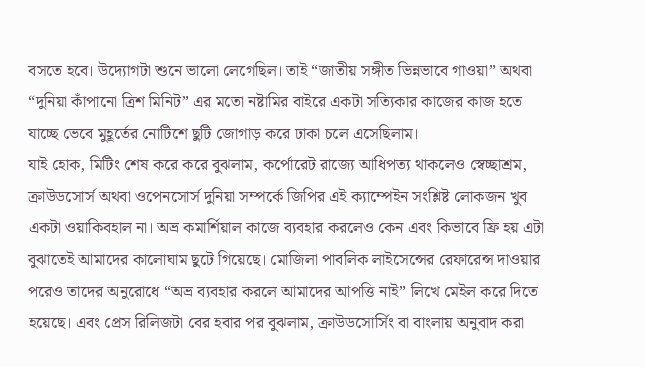বসতে হবে। উদ্যোগটা শুনে ভালো লেগেছিল। তাই “জাতীয় সঙ্গীত ভিন্নভাবে গাওয়া” অথবা “দুনিয়া কাঁপানো ত্রিশ মিনিট” এর মতো নষ্টামির বাইরে একটা সত্যিকার কাজের কাজ হতে যাচ্ছে ভেবে মুহূর্তের নোটিশে ছুটি জোগাড় করে ঢাকা চলে এসেছিলাম।
যাই হোক, মিটিং শেষ করে করে বুঝলাম, কর্পোরেট রাজ্যে আধিপত্য থাকলেও স্বেচ্ছাশ্রম, ক্রাউডসোর্স অথবা ওপেনসোর্স দুনিয়া সম্পর্কে জিপির এই ক্যাম্পেইন সংশ্লিষ্ট লোকজন খুব একটা ওয়াকিবহাল না। অভ্র কমার্শিয়াল কাজে ব্যবহার করলেও কেন এবং কিভাবে ফ্রি হয় এটা বুঝাতেই আমাদের কালোঘাম ছুটে গিয়েছে। মোজিলা পাবলিক লাইসেন্সের রেফারেন্স দাওয়ার পরেও তাদের অনুরোধে “অভ্র ব্যবহার করলে আমাদের আপত্তি নাই” লিখে মেইল করে দিতে হয়েছে। এবং প্রেস রিলিজটা বের হবার পর বুঝলাম, ক্রাউডসোর্সিং বা বাংলায় অনুবাদ করা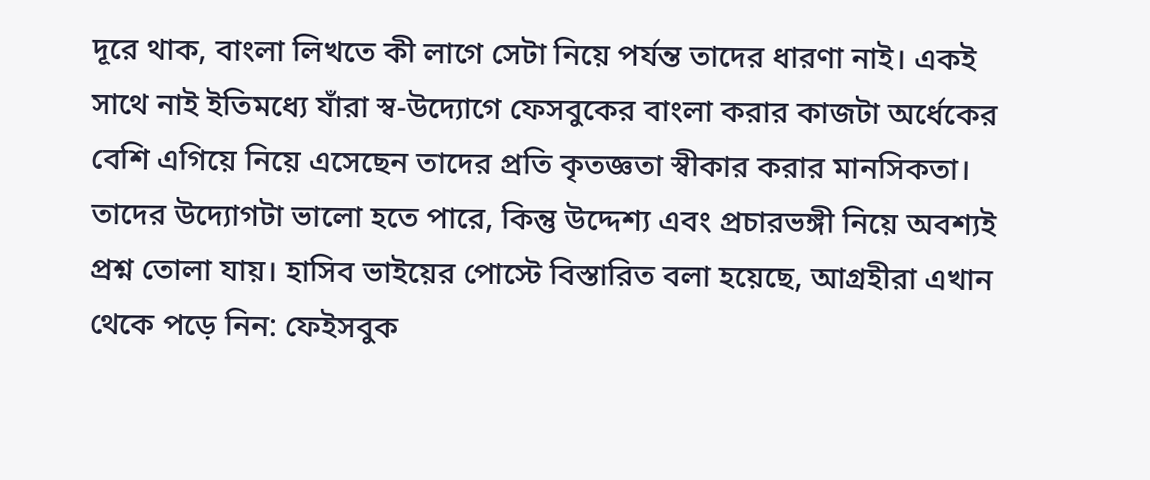দূরে থাক, বাংলা লিখতে কী লাগে সেটা নিয়ে পর্যন্ত তাদের ধারণা নাই। একই সাথে নাই ইতিমধ্যে যাঁরা স্ব-উদ্যোগে ফেসবুকের বাংলা করার কাজটা অর্ধেকের বেশি এগিয়ে নিয়ে এসেছেন তাদের প্রতি কৃতজ্ঞতা স্বীকার করার মানসিকতা। তাদের উদ্যোগটা ভালো হতে পারে, কিন্তু উদ্দেশ্য এবং প্রচারভঙ্গী নিয়ে অবশ্যই প্রশ্ন তোলা যায়। হাসিব ভাইয়ের পোস্টে বিস্তারিত বলা হয়েছে, আগ্রহীরা এখান থেকে পড়ে নিন: ফেইসবুক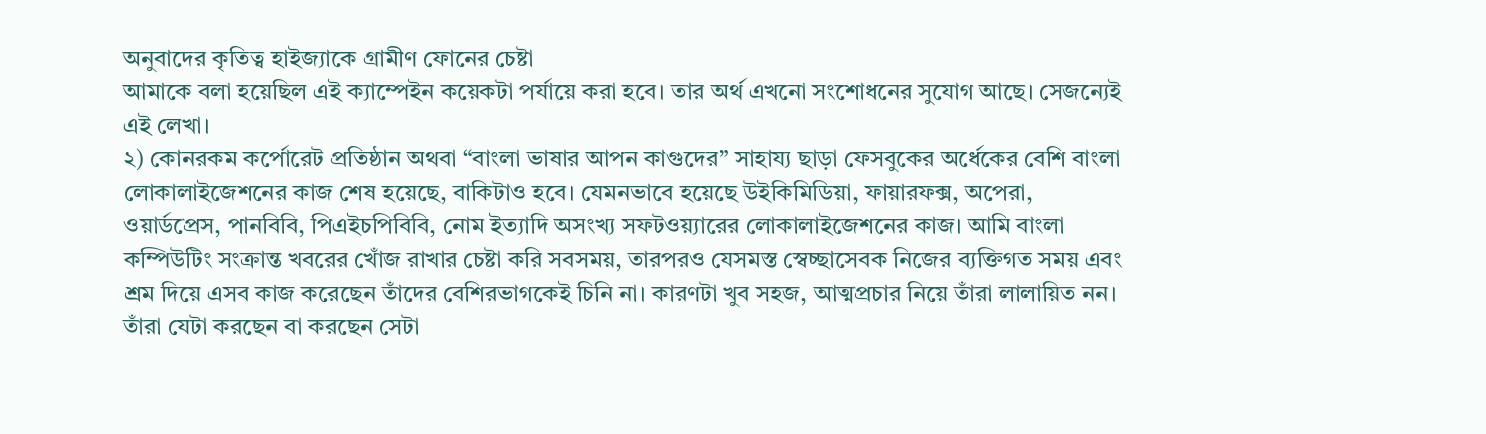অনুবাদের কৃতিত্ব হাইজ্যাকে গ্রামীণ ফোনের চেষ্টা
আমাকে বলা হয়েছিল এই ক্যাম্পেইন কয়েকটা পর্যায়ে করা হবে। তার অর্থ এখনো সংশোধনের সুযোগ আছে। সেজন্যেই এই লেখা।
২) কোনরকম কর্পোরেট প্রতিষ্ঠান অথবা “বাংলা ভাষার আপন কাগুদের” সাহায্য ছাড়া ফেসবুকের অর্ধেকের বেশি বাংলা লোকালাইজেশনের কাজ শেষ হয়েছে, বাকিটাও হবে। যেমনভাবে হয়েছে উইকিমিডিয়া, ফায়ারফক্স, অপেরা, ওয়ার্ডপ্রেস, পানবিবি, পিএইচপিবিবি, নোম ইত্যাদি অসংখ্য সফটওয়্যারের লোকালাইজেশনের কাজ। আমি বাংলা কম্পিউটিং সংক্রান্ত খবরের খোঁজ রাখার চেষ্টা করি সবসময়, তারপরও যেসমস্ত স্বেচ্ছাসেবক নিজের ব্যক্তিগত সময় এবং শ্রম দিয়ে এসব কাজ করেছেন তাঁদের বেশিরভাগকেই চিনি না। কারণটা খুব সহজ, আত্মপ্রচার নিয়ে তাঁরা লালায়িত নন। তাঁরা যেটা করছেন বা করছেন সেটা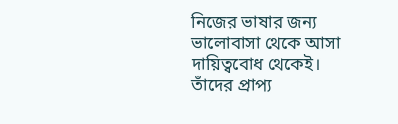নিজের ভাষার জন্য ভালোবাসা থেকে আসা দায়িত্ববোধ থেকেই। তাঁদের প্রাপ্য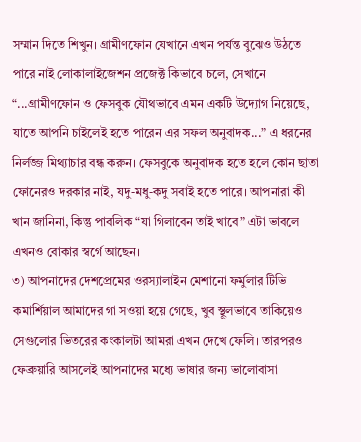সম্মান দিতে শিখুন। গ্রামীণফোন যেখানে এখন পর্যন্ত বুঝেও উঠতে পারে নাই লোকালাইজেশন প্রজেক্ট কিভাবে চলে, সেখানে “...গ্রামীণফোন ও ফেসবুক যৌথভাবে এমন একটি উদ্যোগ নিয়েছে, যাতে আপনি চাইলেই হতে পারেন এর সফল অনুবাদক...” এ ধরনের নির্লজ্জ মিথ্যাচার বন্ধ করুন। ফেসবুকে অনুবাদক হতে হলে কোন ছাতা ফোনেরও দরকার নাই, যদু-মধু-কদু সবাই হতে পারে। আপনারা কী খান জানিনা, কিন্তু পাবলিক “যা গিলাবেন তাই খাবে” এটা ভাবলে এখনও বোকার স্বর্গে আছেন।
৩) আপনাদের দেশপ্রেমের ওরস্যালাইন মেশানো ফর্মুলার টিভি কমার্শিয়াল আমাদের গা সওয়া হয়ে গেছে, খুব স্থূলভাবে তাকিয়েও সেগুলোর ভিতরের কংকালটা আমরা এখন দেখে ফেলি। তারপরও ফেব্রুয়ারি আসলেই আপনাদের মধ্যে ভাষার জন্য ভালোবাসা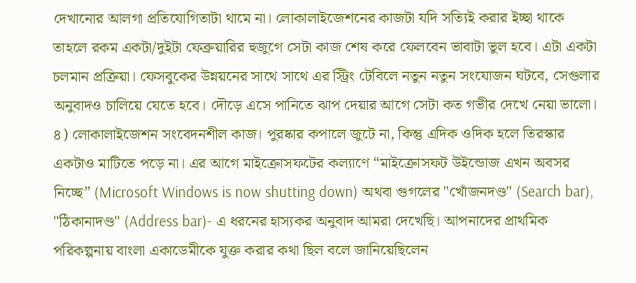দেখানোর আলগা প্রতিযোগিতাটা থামে না। লোকালাইজেশনের কাজটা যদি সত্যিই করার ইচ্ছা থাকে তাহলে রকম একটা/দুইটা ফেব্রুয়ারির হুজুগে সেটা কাজ শেষ করে ফেলবেন ভাবাটা ভুল হবে। এটা একটা চলমান প্রক্রিয়া। ফেসবুকের উন্নয়নের সাথে সাথে এর স্ট্রিং টেবিলে নতুন নতুন সংযোজন ঘটবে, সেগুলার অনুবাদও চালিয়ে যেতে হবে। দৌড়ে এসে পানিতে ঝাপ দেয়ার আগে সেটা কত গভীর দেখে নেয়া ভালো।
৪) লোকালাইজেশন সংবেদনশীল কাজ। পুরষ্কার কপালে জুটে না, কিন্তু এদিক ওদিক হলে তিরস্কার একটাও মাটিতে পড়ে না। এর আগে মাইক্রোসফটের কল্যাণে “মাইক্রোসফট উইন্ডোজ এখন অবসর নিচ্ছে” (Microsoft Windows is now shutting down) অথবা গুগলের "খোঁজনদণ্ড" (Search bar), "ঠিকানাদণ্ড" (Address bar)- এ ধরনের হাস্যকর অনুবাদ আমরা দেখেছি। আপনাদের প্রাথমিক পরিকল্পনায় বাংলা একাডেমীকে যুক্ত করার কথা ছিল বলে জানিয়েছিলেন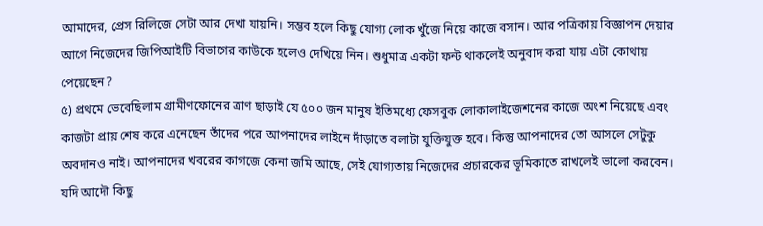আমাদের, প্রেস রিলিজে সেটা আর দেখা যায়নি। সম্ভব হলে কিছু যোগ্য লোক খুঁজে নিয়ে কাজে বসান। আর পত্রিকায় বিজ্ঞাপন দেয়ার আগে নিজেদের জিপিআইটি বিভাগের কাউকে হলেও দেখিয়ে নিন। শুধুমাত্র একটা ফন্ট থাকলেই অনুবাদ করা যায় এটা কোথায় পেয়েছেন?
৫) প্রথমে ভেবেছিলাম গ্রামীণফোনের ত্রাণ ছাড়াই যে ৫০০ জন মানুষ ইতিমধ্যে ফেসবুক লোকালাইজেশনের কাজে অংশ নিয়েছে এবং কাজটা প্রায় শেষ করে এনেছেন তাঁদের পরে আপনাদের লাইনে দাঁড়াতে বলাটা যুক্তিযুক্ত হবে। কিন্তু আপনাদের তো আসলে সেটুকু অবদানও নাই। আপনাদের খবরের কাগজে কেনা জমি আছে, সেই যোগ্যতায় নিজেদের প্রচারকের ভূমিকাতে রাখলেই ভালো করবেন। যদি আদৌ কিছু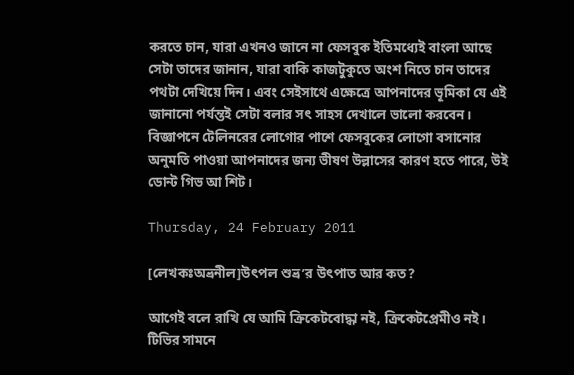করতে চান, যারা এখনও জানে না ফেসবুক ইতিমধ্যেই বাংলা আছে সেটা তাদের জানান, যারা বাকি কাজটুকুতে অংশ নিতে চান তাদের পথটা দেখিয়ে দিন। এবং সেইসাথে এক্ষেত্রে আপনাদের ভূমিকা যে এই জানানো পর্যন্তই সেটা বলার সৎ সাহস দেখালে ভালো করবেন। বিজ্ঞাপনে টেলিনরের লোগোর পাশে ফেসবুকের লোগো বসানোর অনুমতি পাওয়া আপনাদের জন্য ভীষণ উল্লাসের কারণ হতে পারে, উই ডোন্ট গিভ আ শিট।

Thursday, 24 February 2011

[লেখকঃঅভ্রনীল]উৎপল শুভ্র’র উৎপাত আর কত?

আগেই বলে রাখি যে আমি ক্রিকেটবোদ্ধা নই, ক্রিকেটপ্রেমীও নই। টিভির সামনে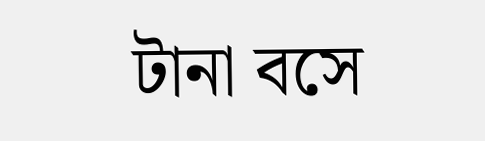টানা বসে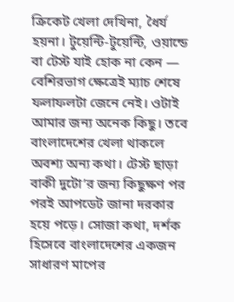ক্রিকেট খেলা দেখিনা, ধৈর্য হয়না। টুয়েন্টি-টুয়েন্টি, ওয়ান্ডে বা টেস্ট যাই হোক না কেন — বেশিরভাগ ক্ষেত্রেই ম্যাচ শেষে ফলাফলটা জেনে নেই। ওটাই আমার জন্য অনেক কিছু। তবে বাংলাদেশের খেলা থাকলে অবশ্য অন্য কথা। টেস্ট ছাড়া বাকী দুটো’র জন্য কিছুক্ষণ পর পরই আপডেট জানা দরকার হয়ে পড়ে। সোজা কথা, দর্শক হিসেবে বাংলাদেশের একজন সাধারণ মাপের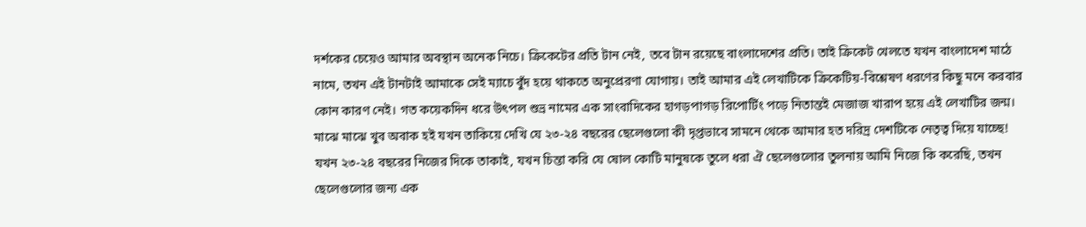দর্শকের চেয়েও আমার অবস্থান অনেক নিচে। ক্রিকেটের প্রতি টান নেই, তবে টান রয়েছে বাংলাদেশের প্রতি। তাই ক্রিকেট খেলতে যখন বাংলাদেশ মাঠে নামে, তখন এই টানটাই আমাকে সেই ম্যাচে বুঁদ হয়ে থাকতে অনুপ্রেরণা যোগায়। তাই আমার এই লেখাটিকে ক্রিকেটিয়-বিশ্লেষণ ধরণের কিছু মনে করবার কোন কারণ নেই। গত কয়েকদিন ধরে উৎপল শুভ্র নামের এক সাংবাদিকের হাগড়পাগড় রিপোর্টিং পড়ে নিতান্তই মেজাজ খারাপ হয়ে এই লেখাটির জন্ম।
মাঝে মাঝে খুব অবাক হই যখন তাকিয়ে দেখি যে ২৩-২৪ বছরের ছেলেগুলো কী দৃপ্তভাবে সামনে থেকে আমার হত দরিদ্র দেশটিকে নেতৃত্ব দিয়ে যাচ্ছে! যখন ২৩-২৪ বছরের নিজের দিকে তাকাই, যখন চিন্তা করি যে ষোল কোটি মানুষকে তুলে ধরা ঐ ছেলেগুলোর তুলনায় আমি নিজে কি করেছি, তখন ছেলেগুলোর জন্য এক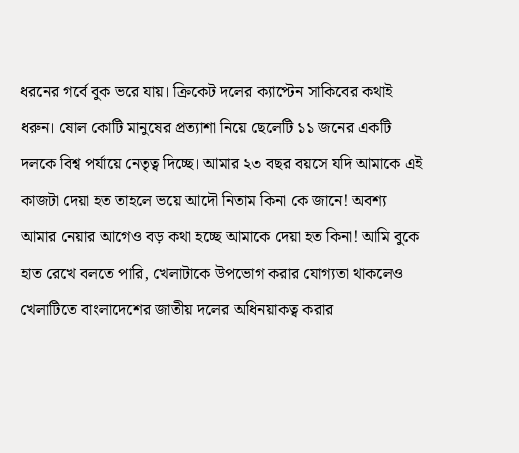ধরনের গর্বে বুক ভরে যায়। ক্রিকেট দলের ক্যাপ্টেন সাকিবের কথাই ধরুন। ষোল কোটি মানুষের প্রত্যাশা নিয়ে ছেলেটি ১১ জনের একটি দলকে বিশ্ব পর্যায়ে নেতৃত্ব দিচ্ছে। আমার ২৩ বছর বয়সে যদি আমাকে এই কাজটা দেয়া হত তাহলে ভয়ে আদৌ নিতাম কিনা কে জানে! অবশ্য আমার নেয়ার আগেও বড় কথা হচ্ছে আমাকে দেয়া হত কিনা! আমি বুকে হাত রেখে বলতে পারি, খেলাটাকে উপভোগ করার যোগ্যতা থাকলেও খেলাটিতে বাংলাদেশের জাতীয় দলের অধিনয়াকত্ব করার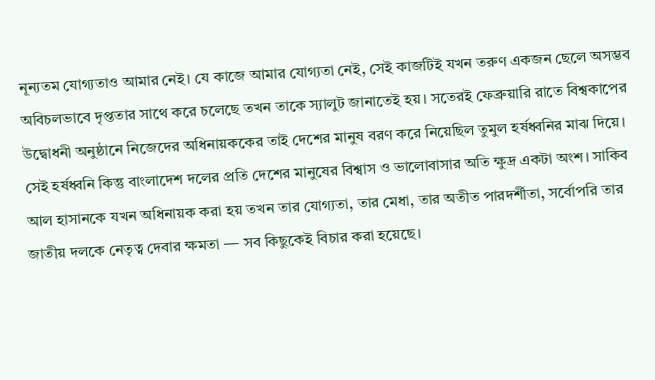নূন্যতম যোগ্যতাও আমার নেই। যে কাজে আমার যোগ্যতা নেই, সেই কাজটিই যখন তরুণ একজন ছেলে অসম্ভব অবিচলভাবে দৃপ্ততার সাথে করে চলেছে তখন তাকে স্যালুট জানাতেই হয়। সতেরই ফেব্রুয়ারি রাতে বিশ্বকাপের উদ্বোধনী অনুষ্ঠানে নিজেদের অধিনায়ককের তাই দেশের মানুষ বরণ করে নিয়েছিল তুমুল হর্ষধ্বনির মাঝ দিয়ে। সেই হর্ষধ্বনি কিন্তু বাংলাদেশ দলের প্রতি দেশের মানুষের বিশ্বাস ও ভালোবাসার অতি ক্ষুদ্র একটা অংশ। সাকিব আল হাসানকে যখন অধিনায়ক করা হয় তখন তার যোগ্যতা, তার মেধা, তার অতীত পারদর্শীতা, সর্বোপরি তার জাতীয় দলকে নেতৃত্ব দেবার ক্ষমতা — সব কিছুকেই বিচার করা হয়েছে।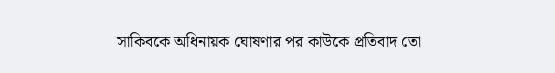সাকিবকে অধিনায়ক ঘোষণার পর কাউকে প্রতিবাদ তো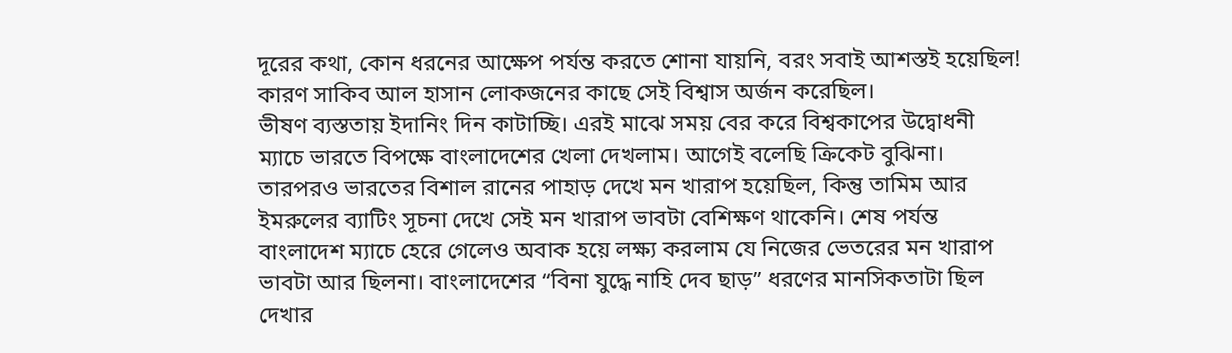দূরের কথা, কোন ধরনের আক্ষেপ পর্যন্ত করতে শোনা যায়নি, বরং সবাই আশস্তই হয়েছিল! কারণ সাকিব আল হাসান লোকজনের কাছে সেই বিশ্বাস অর্জন করেছিল।
ভীষণ ব্যস্ততায় ইদানিং দিন কাটাচ্ছি। এরই মাঝে সময় বের করে বিশ্বকাপের উদ্বোধনী ম্যাচে ভারতে বিপক্ষে বাংলাদেশের খেলা দেখলাম। আগেই বলেছি ক্রিকেট বুঝিনা। তারপরও ভারতের বিশাল রানের পাহাড় দেখে মন খারাপ হয়েছিল, কিন্তু তামিম আর ইমরুলের ব্যাটিং সূচনা দেখে সেই মন খারাপ ভাবটা বেশিক্ষণ থাকেনি। শেষ পর্যন্ত বাংলাদেশ ম্যাচে হেরে গেলেও অবাক হয়ে লক্ষ্য করলাম যে নিজের ভেতরের মন খারাপ ভাবটা আর ছিলনা। বাংলাদেশের “বিনা যুদ্ধে নাহি দেব ছাড়” ধরণের মানসিকতাটা ছিল দেখার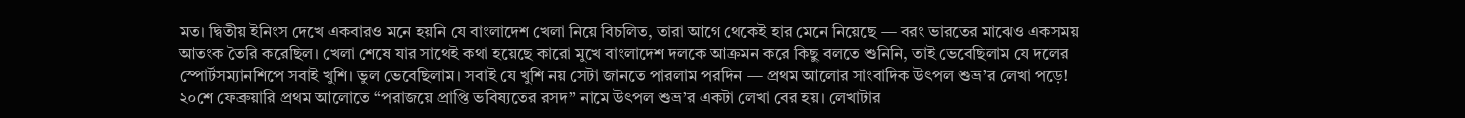মত। দ্বিতীয় ইনিংস দেখে একবারও মনে হয়নি যে বাংলাদেশ খেলা নিয়ে বিচলিত, তারা আগে থেকেই হার মেনে নিয়েছে — বরং ভারতের মাঝেও একসময় আতংক তৈরি করেছিল। খেলা শেষে যার সাথেই কথা হয়েছে কারো মুখে বাংলাদেশ দলকে আক্রমন করে কিছু বলতে শুনিনি, তাই ভেবেছিলাম যে দলের স্পোর্টসম্যানশিপে সবাই খুশি। ভুল ভেবেছিলাম। সবাই যে খুশি নয় সেটা জানতে পারলাম পরদিন — প্রথম আলোর সাংবাদিক উৎপল শুভ্র’র লেখা পড়ে!
২০শে ফেব্রুয়ারি প্রথম আলোতে “পরাজয়ে প্রাপ্তি ভবিষ্যতের রসদ” নামে উৎপল শুভ্র’র একটা লেখা বের হয়। লেখাটার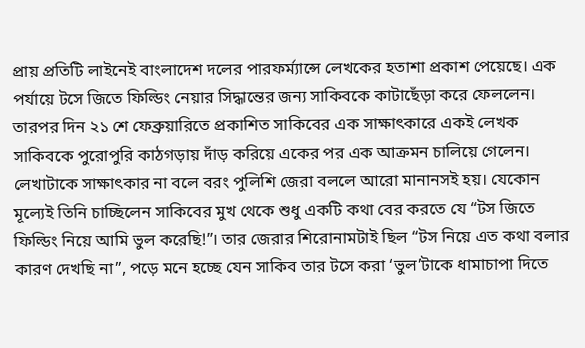প্রায় প্রতিটি লাইনেই বাংলাদেশ দলের পারফর্ম্যান্সে লেখকের হতাশা প্রকাশ পেয়েছে। এক পর্যায়ে টসে জিতে ফিল্ডিং নেয়ার সিদ্ধান্তের জন্য সাকিবকে কাটাছেঁড়া করে ফেললেন। তারপর দিন ২১ শে ফেব্রুয়ারিতে প্রকাশিত সাকিবের এক সাক্ষাৎকারে একই লেখক সাকিবকে পুরোপুরি কাঠগড়ায় দাঁড় করিয়ে একের পর এক আক্রমন চালিয়ে গেলেন। লেখাটাকে সাক্ষাৎকার না বলে বরং পুলিশি জেরা বললে আরো মানানসই হয়। যেকোন মূল্যেই তিনি চাচ্ছিলেন সাকিবের মুখ থেকে শুধু একটি কথা বের করতে যে “টস জিতে ফিল্ডিং নিয়ে আমি ভুল করেছি!”। তার জেরার শিরোনামটাই ছিল “টস নিয়ে এত কথা বলার কারণ দেখছি না”, পড়ে মনে হচ্ছে যেন সাকিব তার টসে করা ‘ভুল’টাকে ধামাচাপা দিতে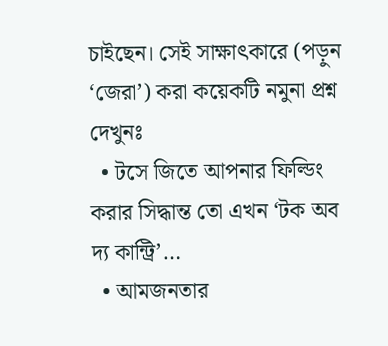চাইছেন। সেই সাক্ষাৎকারে (পড়ুন ‘জেরা’) করা কয়েকটি নমুনা প্রশ্ন দেখুনঃ
  • টসে জিতে আপনার ফিল্ডিং করার সিদ্ধান্ত তো এখন ‘টক অব দ্য কান্ট্রি’…
  • আমজনতার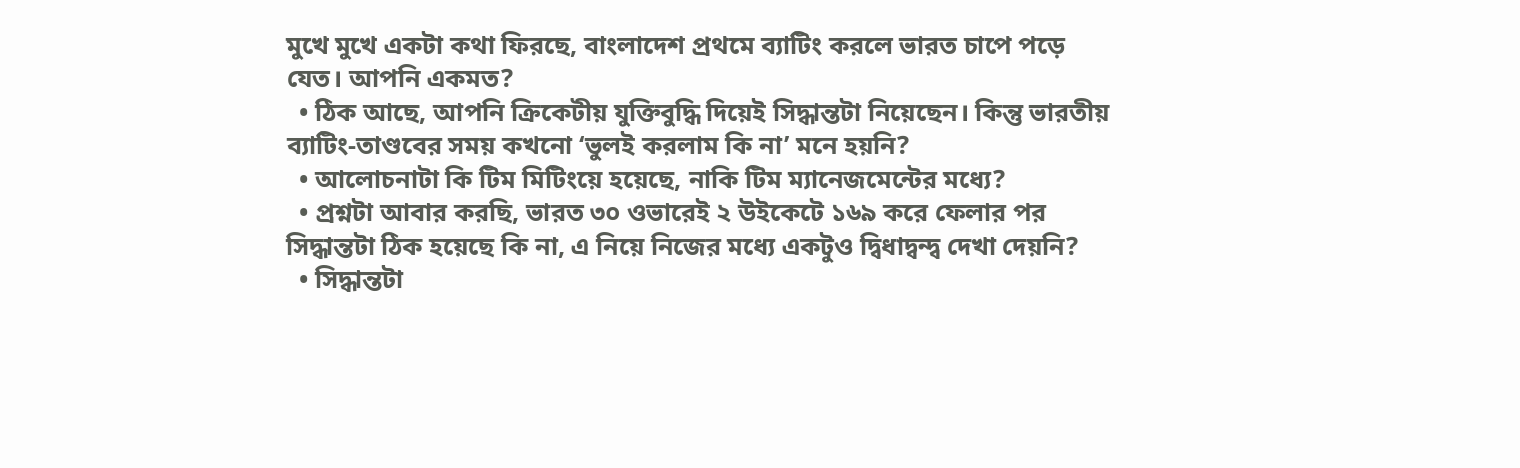মুখে মুখে একটা কথা ফিরছে, বাংলাদেশ প্রথমে ব্যাটিং করলে ভারত চাপে পড়ে যেত। আপনি একমত?
  • ঠিক আছে, আপনি ক্রিকেটীয় যুক্তিবুদ্ধি দিয়েই সিদ্ধান্তটা নিয়েছেন। কিন্তু ভারতীয় ব্যাটিং-তাণ্ডবের সময় কখনো ‘ভুলই করলাম কি না’ মনে হয়নি?
  • আলোচনাটা কি টিম মিটিংয়ে হয়েছে, নাকি টিম ম্যানেজমেন্টের মধ্যে?
  • প্রশ্নটা আবার করছি, ভারত ৩০ ওভারেই ২ উইকেটে ১৬৯ করে ফেলার পর সিদ্ধান্তটা ঠিক হয়েছে কি না, এ নিয়ে নিজের মধ্যে একটুও দ্বিধাদ্বন্দ্ব দেখা দেয়নি?
  • সিদ্ধান্তটা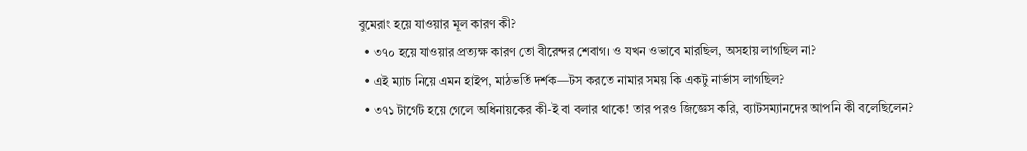বুমেরাং হয়ে যাওয়ার মূল কারণ কী?
  • ৩৭০ হয়ে যাওয়ার প্রত্যক্ষ কারণ তো বীরেন্দর শেবাগ। ও যখন ওভাবে মারছিল, অসহায় লাগছিল না?
  • এই ম্যাচ নিয়ে এমন হাইপ, মাঠভর্তি দর্শক—টস করতে নামার সময় কি একটু নার্ভাস লাগছিল?
  • ৩৭১ টার্গেট হয়ে গেলে অধিনায়কের কী-ই বা বলার থাকে! তার পরও জিজ্ঞেস করি, ব্যাটসম্যানদের আপনি কী বলেছিলেন?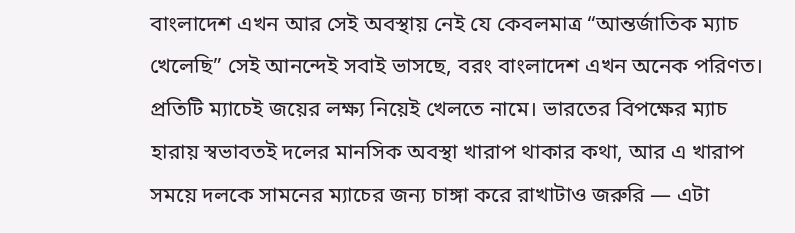বাংলাদেশ এখন আর সেই অবস্থায় নেই যে কেবলমাত্র “আন্তর্জাতিক ম্যাচ খেলেছি” সেই আনন্দেই সবাই ভাসছে, বরং বাংলাদেশ এখন অনেক পরিণত। প্রতিটি ম্যাচেই জয়ের লক্ষ্য নিয়েই খেলতে নামে। ভারতের বিপক্ষের ম্যাচ হারায় স্বভাবতই দলের মানসিক অবস্থা খারাপ থাকার কথা, আর এ খারাপ সময়ে দলকে সামনের ম্যাচের জন্য চাঙ্গা করে রাখাটাও জরুরি — এটা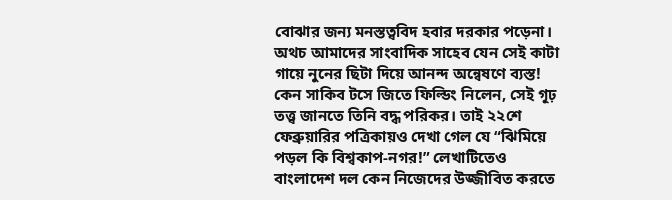বোঝার জন্য মনস্তত্ববিদ হবার দরকার পড়েনা। অথচ আমাদের সাংবাদিক সাহেব যেন সেই কাটা গায়ে নুনের ছিটা দিয়ে আনন্দ অন্বেষণে ব্যস্ত! কেন সাকিব টসে জিতে ফিল্ডিং নিলেন, সেই গূঢ় তত্ত্ব জানতে তিনি বদ্ধ পরিকর। তাই ২২শে ফেব্রুয়ারির পত্রিকায়ও দেখা গেল যে “ঝিমিয়ে পড়ল কি বিশ্বকাপ-নগর!” লেখাটিতেও বাংলাদেশ দল কেন নিজেদের উজ্জীবিত করতে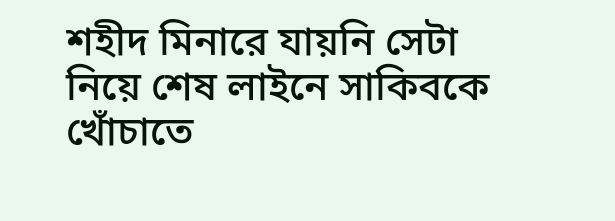শহীদ মিনারে যায়নি সেটা নিয়ে শেষ লাইনে সাকিবকে খোঁচাতে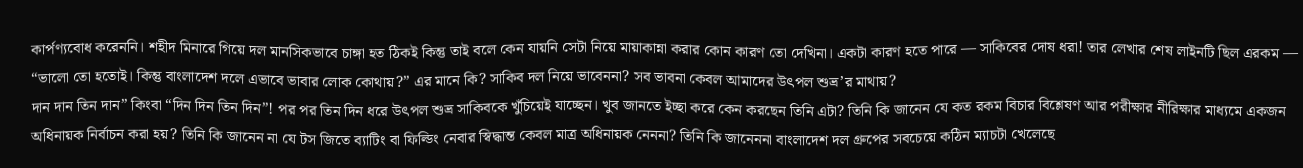কার্পণ্যবোধ করেননি। শহীদ মিনারে গিয়ে দল মানসিকভাবে চাঙ্গা হত ঠিকই কিন্তু তাই বলে কেন যায়নি সেটা নিয়ে মায়াকান্না করার কোন কারণ তো দেখিনা। একটা কারণ হতে পারে — সাকিবের দোষ ধরা! তার লেখার শেষ লাইনটি ছিল এরকম — “ভালো তো হতোই। কিন্তু বাংলাদেশ দলে এভাবে ভাবার লোক কোথায়?” এর মানে কি? সাকিব দল নিয়ে ভাবেননা? সব ভাবনা কেবল আমাদের উৎপল শুভ্র’র মাথায়?
দান দান তিন দান” কিংবা “দিন দিন তিন দিন”! পর পর তিন দিন ধরে উৎপল শুভ্র সাকিবকে খুঁচিয়েই যাচ্ছেন। খুব জানতে ইচ্ছা করে কেন করছেন তিনি এটা? তিনি কি জানেন যে কত রকম বিচার বিশ্লেষণ আর পরীক্ষার নীরিক্ষার মাধ্যমে একজন অধিনায়ক নির্বাচন করা হয়? তিনি কি জানেন না যে টস জিতে ব্যাটিং বা ফিল্ডিং নেবার স্বিদ্ধান্ত কেবল মাত্র অধিনায়ক নেননা? তিনি কি জানেননা বাংলাদেশ দল গ্রুপের সবচেয়ে কঠিন ম্যাচটা খেলেছে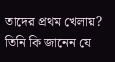তাদের প্রথম খেলায়? তিনি কি জানেন যে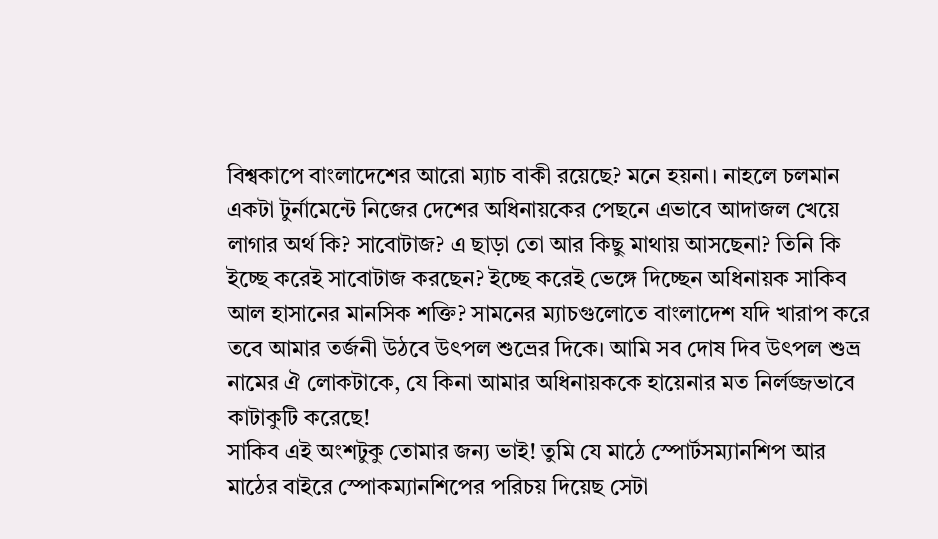বিশ্বকাপে বাংলাদেশের আরো ম্যাচ বাকী রয়েছে? মনে হয়না। নাহলে চলমান একটা টুর্নামেন্টে নিজের দেশের অধিনায়কের পেছনে এভাবে আদাজল খেয়ে লাগার অর্থ কি? সাবোটাজ? এ ছাড়া তো আর কিছু মাথায় আসছেনা? তিনি কি ইচ্ছে করেই সাবোটাজ করছেন? ইচ্ছে করেই ভেঙ্গে দিচ্ছেন অধিনায়ক সাকিব আল হাসানের মানসিক শক্তি? সামনের ম্যাচগুলোতে বাংলাদেশ যদি খারাপ করে তবে আমার তর্জনী উঠবে উৎপল শুভ্রের দিকে। আমি সব দোষ দিব উৎপল শুভ্র নামের ঐ লোকটাকে, যে কিনা আমার অধিনায়ককে হায়েনার মত নির্লজ্জভাবে কাটাকুটি করেছে!
সাকিব এই অংশটুকু তোমার জন্য ভাই! তুমি যে মাঠে স্পোর্টসম্যানশিপ আর মাঠের বাইরে স্পোকম্যানশিপের পরিচয় দিয়েছ সেটা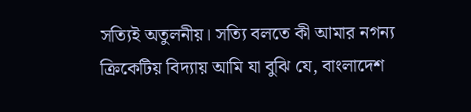সত্যিই অতুলনীয়। সত্যি বলতে কী আমার নগন্য ক্রিকেটিয় বিদ্যায় আমি যা বুঝি যে, বাংলাদেশ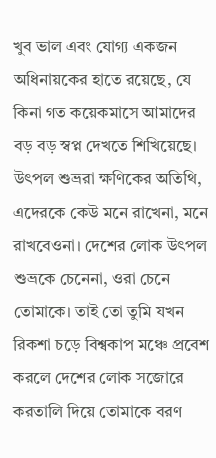খুব ভাল এবং যোগ্য একজন অধিনায়কের হাতে রয়েছে, যে কিনা গত কয়েকমাসে আমাদের বড় বড় স্বপ্ন দেখতে শিখিয়েছে। উৎপল শুভ্ররা ক্ষণিকের অতিথি, এদেরকে কেউ মনে রাখেনা, মনে রাখবেওনা। দেশের লোক উৎপল শুভ্রকে চেনেনা, ওরা চেনে তোমাকে। তাই তো তুমি যখন রিকশা চড়ে বিশ্বকাপ মঞ্চে প্রবেশ করলে দেশের লোক সজোরে করতালি দিয়ে তোমাকে বরণ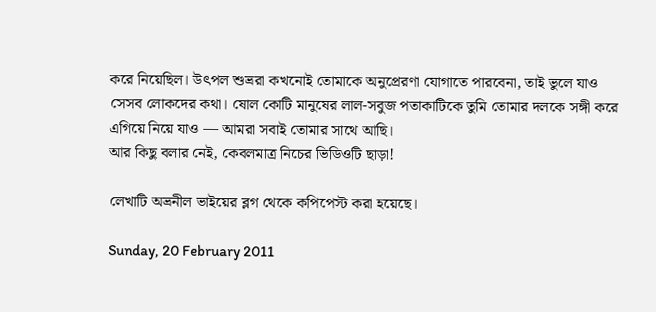করে নিয়েছিল। উৎপল শুভ্ররা কখনোই তোমাকে অনুপ্রেরণা যোগাতে পারবেনা, তাই ভুলে যাও সেসব লোকদের কথা। ষোল কোটি মানুষের লাল-সবুজ পতাকাটিকে তুমি তোমার দলকে সঙ্গী করে এগিয়ে নিয়ে যাও — আমরা সবাই তোমার সাথে আছি।
আর কিছু বলার নেই, কেবলমাত্র নিচের ভিডিওটি ছাড়া!

লেখাটি অভ্রনীল ভাইয়ের ব্লগ থেকে কপিপেস্ট করা হয়েছে।

Sunday, 20 February 2011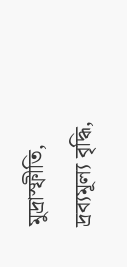মুদ্রাস্ফীতি, দ্রব্যমূল্য বৃদ্ধি,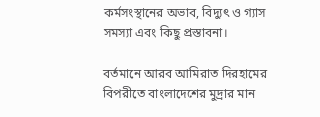কর্মসংস্থানের অভাব, বিদ্যুৎ ও গ্যাস সমস্যা এবং কিছু প্রস্তাবনা।

বর্তমানে আরব আমিরাত দিরহামের বিপরীতে বাংলাদেশের মুদ্রার মান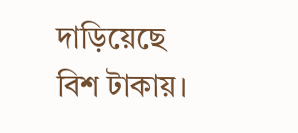দাড়িয়েছে বিশ টাকায়।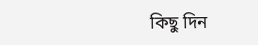কিছু দিন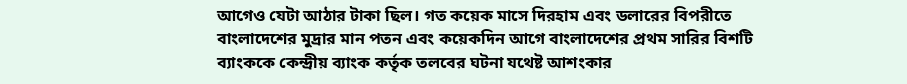আগেও যেটা আঠার টাকা ছিল। গত কয়েক মাসে দিরহাম এবং ডলারের বিপরীতে বাংলাদেশের মুদ্রার মান পতন এবং কয়েকদিন আগে বাংলাদেশের প্রথম সারির বিশটি ব্যাংককে কেন্দ্রীয় ব্যাংক কর্তৃক তলবের ঘটনা যথেষ্ট আশংকার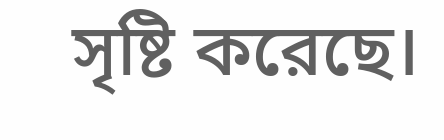সৃষ্টি করেছে।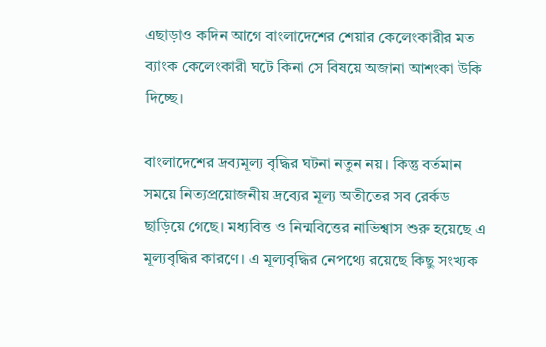এছাড়াও কদিন আগে বাংলাদেশের শেয়ার কেলেংকারীর মত ব্যাংক কেলেংকারী ঘটে কিনা সে বিষয়ে অজানা আশংকা উকি দিচ্ছে।

বাংলাদেশের দ্রব্যমূল্য বৃদ্ধির ঘটনা নতুন নয়। কিন্তু বর্তমান সময়ে নিত্যপ্রয়োজনীয় দ্রব্যের মূল্য অতীতের সব রের্কড ছাড়িয়ে গেছে। মধ্যবিত্ত ও নিন্মবিত্তের নাভিশ্বাস শুরু হয়েছে এ মূল্যবৃদ্ধির কারণে। এ মূল্যবৃদ্ধির নেপথ্যে রয়েছে কিছু সংখ্যক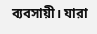ব্যবসায়ী। যারা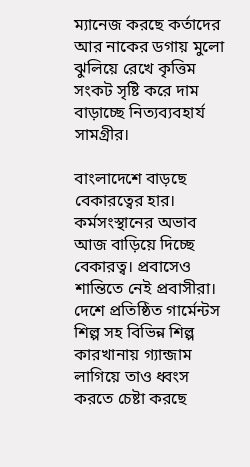ম্যানেজ করছে কর্তাদের আর নাকের ডগায় মুলো ঝুলিয়ে রেখে কৃত্তিম সংকট সৃষ্টি করে দাম বাড়াচ্ছে নিত্যব্যবহার্য সামগ্রীর।

বাংলাদেশে বাড়ছে বেকারত্বের হার। কর্মসংস্থানের অভাব আজ বাড়িয়ে দিচ্ছে বেকারত্ব। প্রবাসেও শান্তিতে নেই প্রবাসীরা। দেশে প্রতিষ্ঠিত গার্মেন্টস শিল্প সহ বিভিন্ন শিল্প কারখানায় গ্যান্জাম লাগিয়ে তাও ধ্বংস করতে চেষ্টা করছে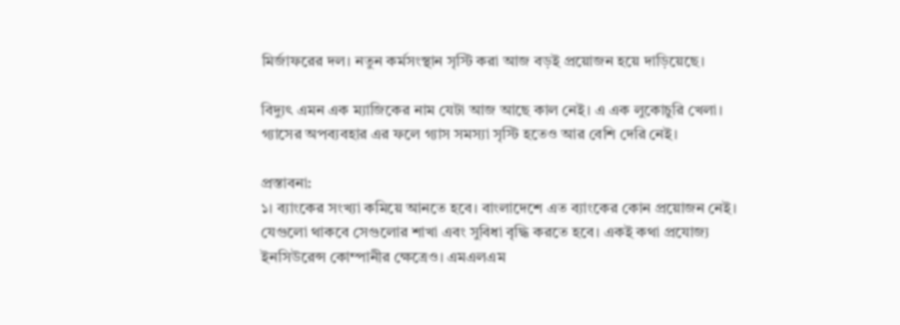মির্জাফরের দল। নতুন কর্মসংস্থান সৃস্টি করা আজ বড়ই প্রয়োজন হয়ে দাড়িয়েছে।

বিদ্যুৎ এমন এক ম্যাজিকের নাম যেটা আজ আছে কাল নেই। এ এক লুকোচুরি খেলা। গ্যাসের অপব্যবহার এর ফলে গ্যাস সমস্যা সৃস্টি হতেও আর বেশি দেরি নেই।

প্রস্তাবনা:
১। ব্যাংকের সংখ্যা কমিয়ে আনতে হবে। বাংলাদেশে এত ব্যাংকের কোন প্রয়োজন নেই। যেগুলো থাকবে সেগুলোর শাখা এবং সুবিধা বৃদ্ধি করতে হবে। একই কথা প্রযোজ্য ইনসিউরেন্স কোম্পানীর ক্ষেত্রেও। এমএলএম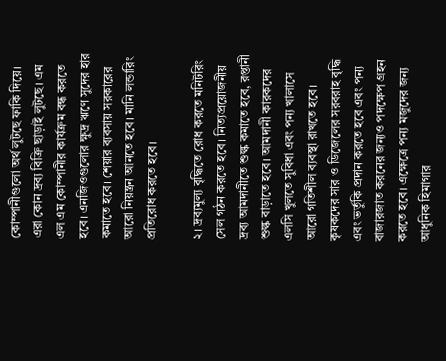কোম্পানীগুলো অর্থ লুটছে ফাকি দিয়ে। এরা কোন দ্রব্য বিক্রি ছাড়াই লুটছে। এম এল এম কোম্পানীর কার্যক্রম বন্ধ করতে হবে। এনজিওগুলোর ক্ষুদ্র ঋণে সুদের হার কমাতে হবে। শেয়ার ব্যবসায় সরকারের আরো নিয়ন্ত্রন আনতে হবে। মানি লন্ডারিং প্রতিরোধ করতে হবে।

২। দ্রব্যমুল্য বৃদ্ধিতে রোধ করতে মনিটরিং সেল গঠন করতে হবে। নিত্যপ্রয়োজনীয় দ্রব্য আমদানীতে শুল্ক কমাতে হবে, রপ্তানী শুল্ক বাড়াতে হবে। আমদানী কারকদের এলসি খুলতে সুবিধা এবং পন্য খালাসে আরো গতিশীল ব্যবস্থা রাখতে হবে। কৃষকদের সার ও ডিজেলের সরবরাহ বৃদ্ধি এবং ভর্তুকি প্রদান করতে হবে এবং পন্য বাজারজাত করনের জন্যও পদক্ষেপ গ্রহন করতে হবে। এক্ষেত্রে পন্য মজুদের জন্য আধুনিক হিমাগার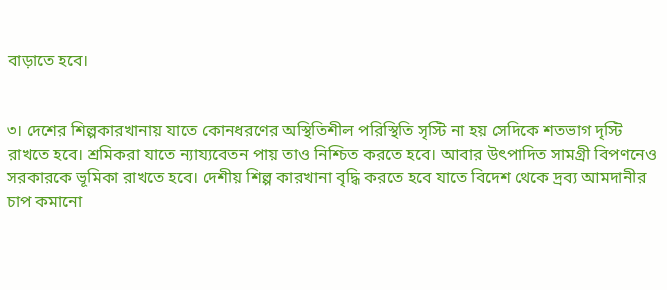বাড়াতে হবে।


৩। দেশের শিল্পকারখানায় যাতে কোনধরণের অস্থিতিশীল পরিস্থিতি সৃস্টি না হয় সেদিকে শতভাগ দৃস্টি রাখতে হবে। শ্রমিকরা যাতে ন্যায্যবেতন পায় তাও নিশ্চিত করতে হবে। আবার উৎপাদিত সামগ্রী বিপণনেও সরকারকে ভূমিকা রাখতে হবে। দেশীয় শিল্প কারখানা বৃদ্ধি করতে হবে যাতে বিদেশ থেকে দ্রব্য আমদানীর চাপ কমানো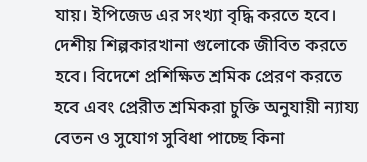যায়। ইপিজেড এর সংখ্যা বৃদ্ধি করতে হবে। দেশীয় শিল্পকারখানা গুলোকে জীবিত করতে হবে। বিদেশে প্রশিক্ষিত শ্রমিক প্রেরণ করতে হবে এবং প্রেরীত শ্রমিকরা চুক্তি অনুযায়ী ন্যায্য বেতন ও সুযোগ সুবিধা পাচ্ছে কিনা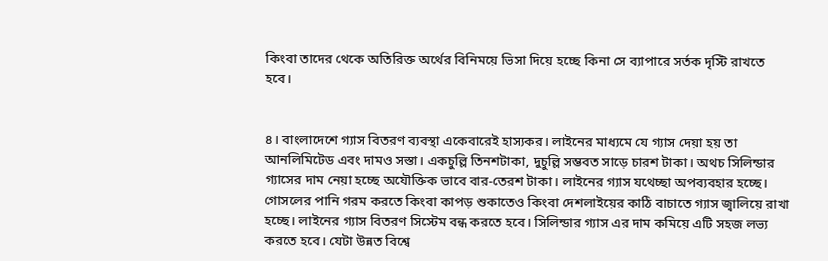কিংবা তাদের থেকে অতিরিক্ত অর্থের বিনিময়ে ভিসা দিয়ে হচ্ছে কিনা সে ব্যাপারে সর্তক দৃস্টি রাখতে হবে।


৪। বাংলাদেশে গ্যাস বিতরণ ব্যবস্থা একেবারেই হাস্যকর। লাইনের মাধ্যমে যে গ্যাস দেয়া হয় তা আনলিমিটেড এবং দামও সস্তা। একচুল্লি তিনশটাকা, দুচুল্লি সম্ভবত সাড়ে চারশ টাকা। অথচ সিলিন্ডার গ্যাসের দাম নেয়া হচ্ছে অযৌক্তিক ভাবে বার-তেরশ টাকা। লাইনের গ্যাস যথেচ্ছা অপব্যবহার হচ্ছে। গোসলের পানি গরম করতে কিংবা কাপড় শুকাতেও কিংবা দেশলাইয়ের কাঠি বাচাতে গ্যাস জ্বালিয়ে রাখা হচ্ছে। লাইনের গ্যাস বিতরণ সিস্টেম বন্ধ করতে হবে। সিলিন্ডার গ্যাস এর দাম কমিয়ে এটি সহজ লভ্য করতে হবে। যেটা উন্নত বিশ্বে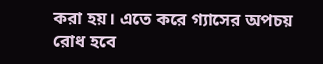করা হয়। এতে করে গ্যাসের অপচয় রোধ হবে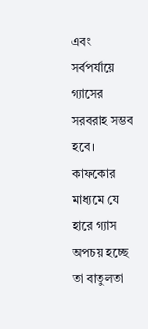এবং সর্বপর্যায়ে গ্যাসের সরবরাহ সম্ভব হবে। কাফকোর মাধ্যমে যে হারে গ্যাস অপচয় হচ্ছে তা বাতুলতা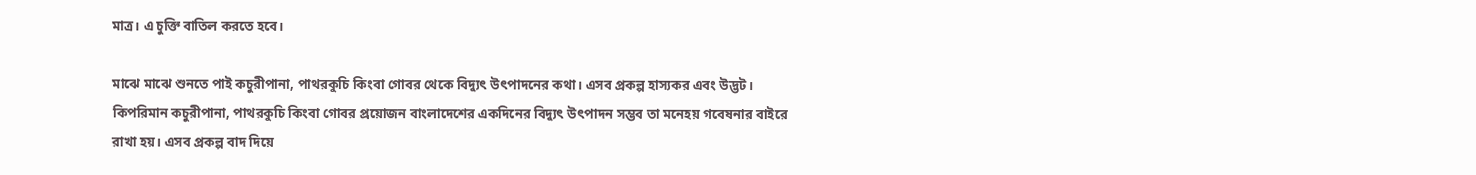মাত্র। এ চুক্তি বাতিল করতে হবে।

মাঝে মাঝে শুনতে পাই কচুরীপানা, পাথরকুচি কিংবা গোবর থেকে বিদ্যুৎ উৎপাদনের কথা। এসব প্রকল্প হাস্যকর এবং উদ্ভট। কিপরিমান কচুরীপানা, পাথরকুচি কিংবা গোবর প্রয়োজন বাংলাদেশের একদিনের বিদ্যুৎ উৎপাদন সম্ভব তা মনেহয় গবেষনার বাইরে রাখা হয়। এসব প্রকল্প বাদ দিয়ে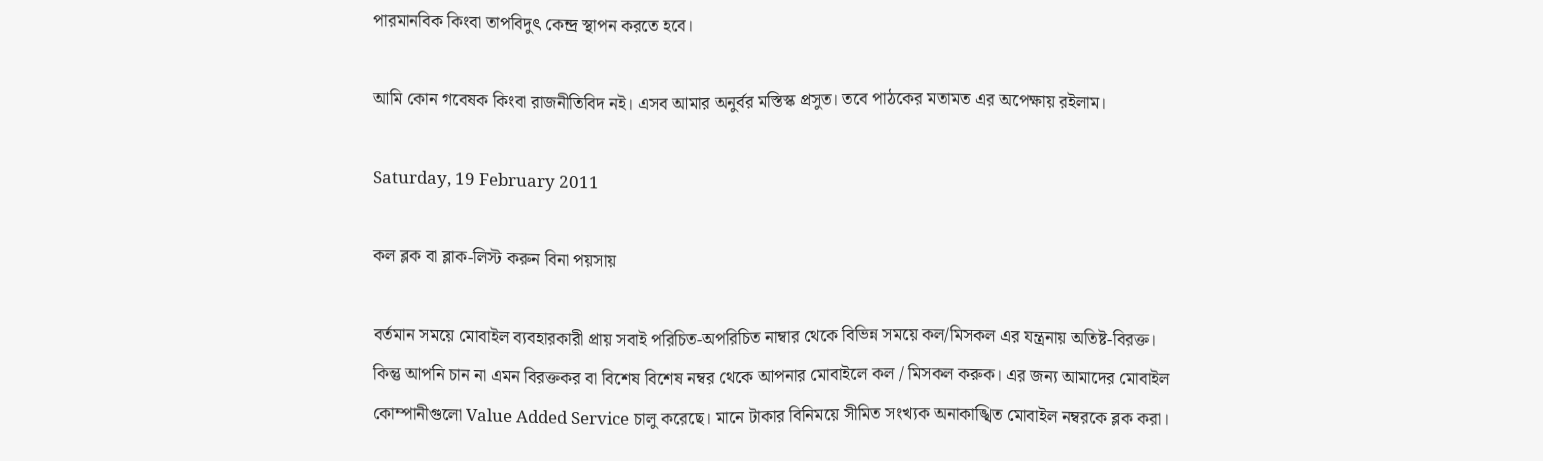পারমানবিক কিংবা তাপবিদুৎ কেন্দ্র স্থাপন করতে হবে।

আমি কোন গবেষক কিংবা রাজনীতিবিদ নই। এসব আমার অনুর্বর মস্তিস্ক প্রসুত। তবে পাঠকের মতামত এর অপেক্ষায় রইলাম।

Saturday, 19 February 2011

কল ব্লক বা ব্লাক-লিস্ট করুন বিনা পয়সায়

বর্তমান সময়ে মোবাইল ব্যবহারকারী প্রায় সবাই পরিচিত-অপরিচিত নাম্বার থেকে বিভিন্ন সময়ে কল/মিসকল এর যন্ত্রনায় অতিষ্ট-বিরক্ত। কিন্তু আপনি চান না এমন বিরক্তকর বা বিশেষ বিশেষ নম্বর থেকে আপনার মোবাইলে কল / মিসকল করুক। এর জন্য আমাদের মোবাইল কোম্পানীগুলো Value Added Service চালু করেছে। মানে টাকার বিনিময়ে সীমিত সংখ্যক অনাকাঙ্খিত মোবাইল নম্বরকে ব্লক করা।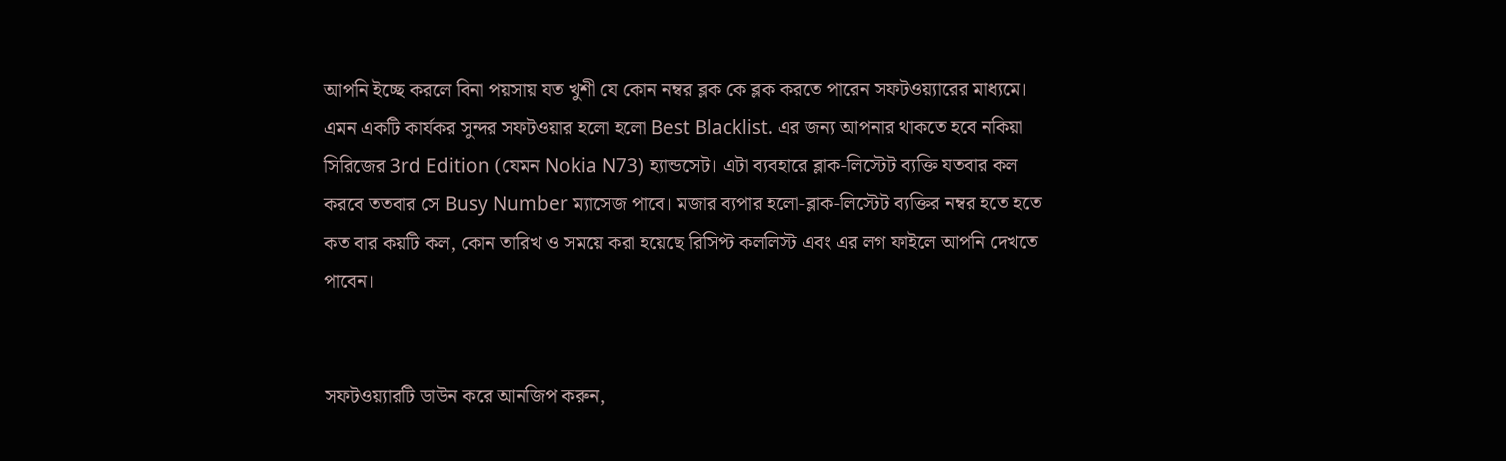আপনি ইচ্ছে করলে বিনা পয়সায় যত খুশী যে কোন নম্বর ব্লক কে ব্লক করতে পারেন সফটওয়্যারের মাধ্যমে। এমন একটি কার্যকর সুন্দর সফটওয়ার হলো হলো Best Blacklist. এর জন্য আপনার থাকতে হবে নকিয়া সিরিজের 3rd Edition (যেমন Nokia N73) হ্যান্ডসেট। এটা ব্যবহারে ব্লাক-লিস্টেট ব্যক্তি যতবার কল করবে ততবার সে Busy Number ম্যাসেজ পাবে। মজার ব্যপার হলো-ব্লাক-লিস্টেট ব্যক্তির নম্বর হতে হতে কত বার কয়টি কল, কোন তারিখ ও সময়ে করা হয়েছে রিসিপ্ট কললিস্ট এবং এর লগ ফাইলে আপনি দেখতে পাবেন।


সফটওয়্যারটি ডাউন করে আনজিপ করুন,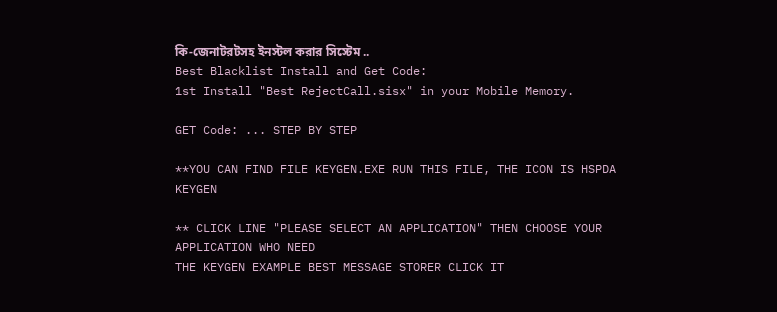কি-জেনাটরটসহ ইনস্টল করার সিস্টেম ..
Best Blacklist Install and Get Code:
1st Install "Best RejectCall.sisx" in your Mobile Memory.

GET Code: ... STEP BY STEP

**YOU CAN FIND FILE KEYGEN.EXE RUN THIS FILE, THE ICON IS HSPDA KEYGEN

** CLICK LINE "PLEASE SELECT AN APPLICATION" THEN CHOOSE YOUR APPLICATION WHO NEED
THE KEYGEN EXAMPLE BEST MESSAGE STORER CLICK IT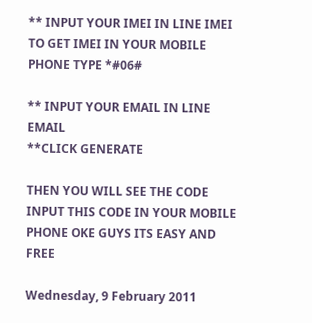** INPUT YOUR IMEI IN LINE IMEI TO GET IMEI IN YOUR MOBILE PHONE TYPE *#06#

** INPUT YOUR EMAIL IN LINE EMAIL
**CLICK GENERATE

THEN YOU WILL SEE THE CODE INPUT THIS CODE IN YOUR MOBILE PHONE OKE GUYS ITS EASY AND FREE

Wednesday, 9 February 2011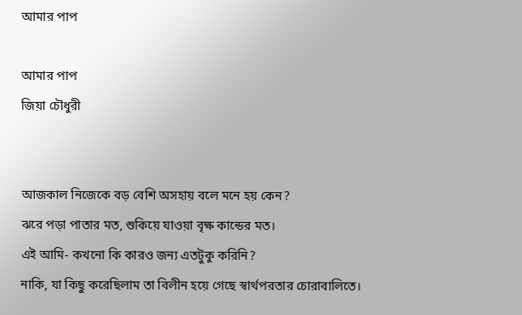আমার পাপ

আমার পাপ
জিয়া চৌধুরী


আজকাল নিজেকে বড় বেশি অসহায় বলে মনে হয় কেন?
ঝরে পড়া পাতার মত, শুকিয়ে যাওয়া বৃক্ষ কান্ডের মত।
এই আমি- কখনো কি কারও জন্য এতটুকু করিনি?
নাকি, যা কিছু করেছিলাম তা বিলীন হয়ে গেছে স্বার্থপরতার চোরাবালিতে।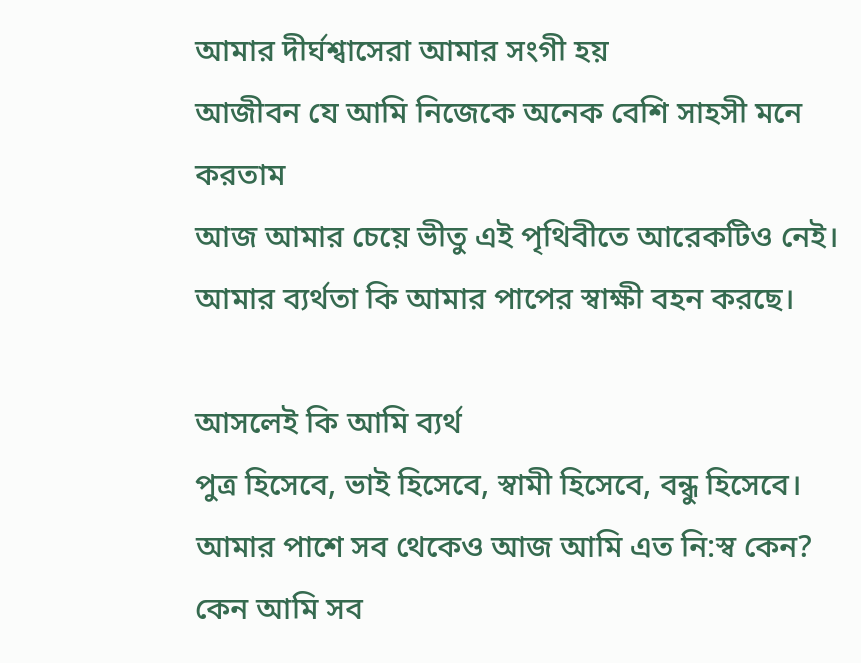আমার দীর্ঘশ্বাসেরা আমার সংগী হয়
আজীবন যে আমি নিজেকে অনেক বেশি সাহসী মনে করতাম
আজ আমার চেয়ে ভীতু এই পৃথিবীতে আরেকটিও নেই।
আমার ব্যর্থতা কি আমার পাপের স্বাক্ষী বহন করছে।

আসলেই কি আমি ব্যর্থ
পুত্র হিসেবে, ভাই হিসেবে, স্বামী হিসেবে, বন্ধু হিসেবে।
আমার পাশে সব থেকেও আজ আমি এত নি:স্ব কেন?
কেন আমি সব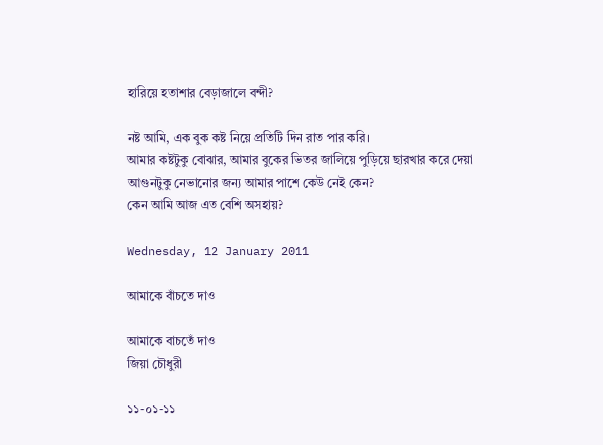হারিয়ে হতাশার বেড়াজালে বন্দী?

নষ্ট আমি, এক বুক কষ্ট নিয়ে প্রতিটি দিন রাত পার করি।
আমার কষ্টটুকু বোঝার, আমার বুকের ভিতর জালিয়ে পুড়িয়ে ছারখার করে দেয়া
আগুনটুকু নেভানোর জন্য আমার পাশে কেউ নেই কেন?
কেন আমি আজ এত বেশি অসহায়?

Wednesday, 12 January 2011

আমাকে বাঁচতে দাও

আমাকে বাচতেঁ দাও
জিয়া চৌধুরী

১১-০১-১১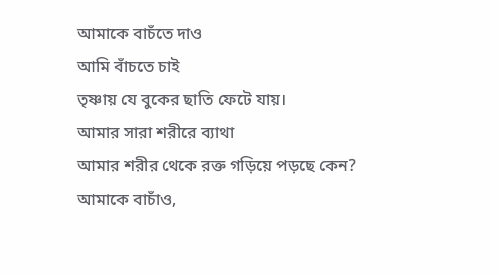আমাকে বাচঁতে দাও
আমি বাঁচতে চাই
তৃষ্ণায় যে বুকের ছাতি ফেটে যায়।
আমার সারা শরীরে ব্যাথা
আমার শরীর থেকে রক্ত গড়িয়ে পড়ছে কেন?
আমাকে বাচাঁও,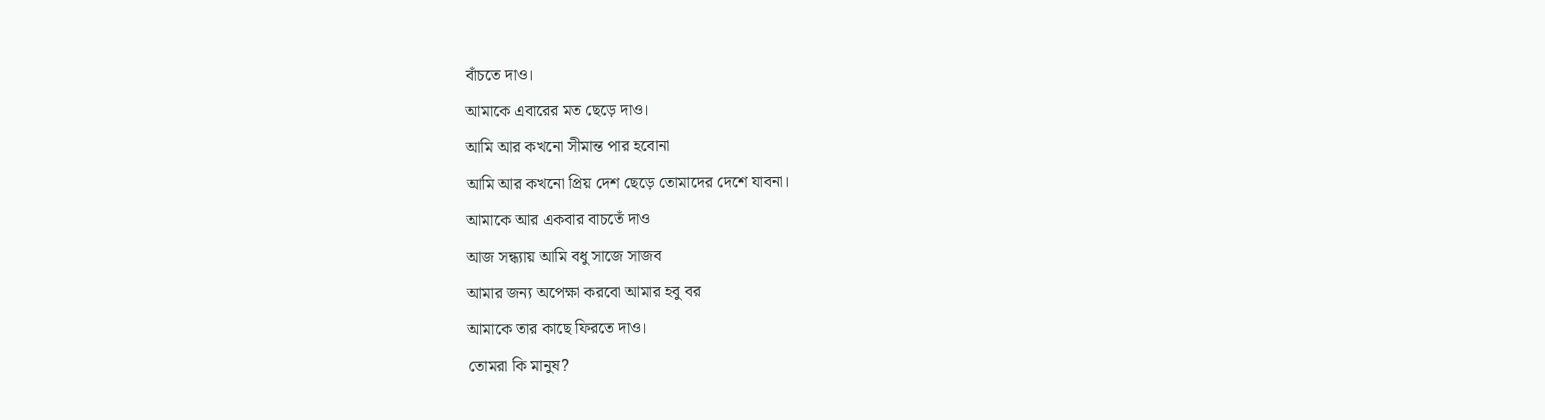বাঁচতে দাও।
আমাকে এবারের মত ছেড়ে দাও।
আমি আর কখনো সীমান্ত পার হবোনা
আমি আর কখনো প্রিয় দেশ ছেড়ে তোমাদের দেশে যাবনা।
আমাকে আর একবার বাচতেঁ দাও
আজ সন্ধ্যায় আমি বধু সাজে সাজব
আমার জন্য অপেক্ষা করবো আমার হবু বর
আমাকে তার কাছে ফিরতে দাও।
তোমরা কি মানুষ?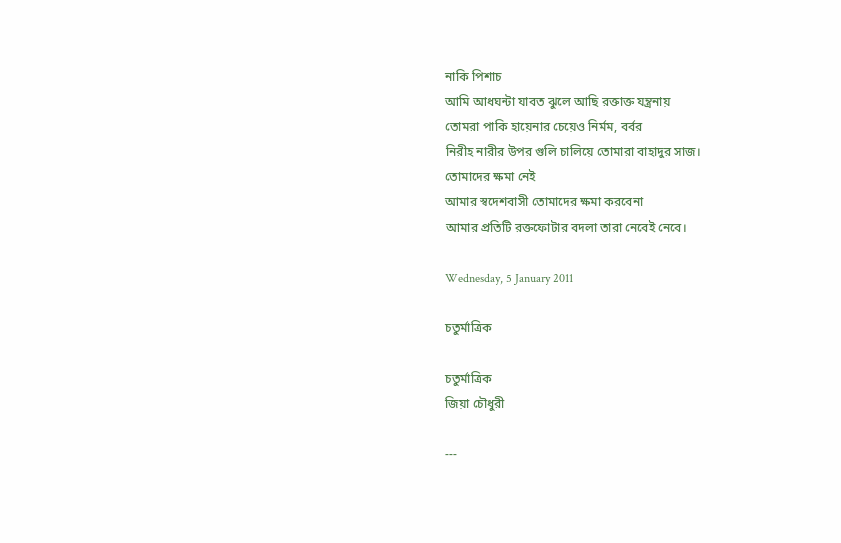নাকি পিশাচ
আমি আধঘন্টা যাবত ঝুলে আছি রক্তাক্ত যন্ত্রনায়
তোমরা পাকি হায়েনার চেয়েও নির্মম, বর্বর
নিরীহ নারীর উপর গুলি চালিয়ে তোমারা বাহাদুর সাজ।
তোমাদের ক্ষমা নেই
আমার স্বদেশবাসী তোমাদের ক্ষমা করবেনা
আমার প্রতিটি রক্তফোটার বদলা তারা নেবেই নেবে।

Wednesday, 5 January 2011

চতুর্মাত্রিক

চতুর্মাত্রিক
জিয়া চৌধুরী

---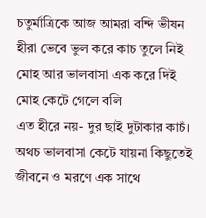চতুর্মাত্রিকে আজ আমরা বন্দি ভীষন
হীরা ভেবে ভুল করে কাচ তুলে নিই
মোহ আর ভালবাসা এক করে দিই
মোহ কেটে গেলে বলি
এত হীরে নয়- দুর ছাই দুটাকার কাচঁ।
অথচ ভালবাসা কেটে যায়না কিছুতেই
জীবনে ও মরণে এক সাথে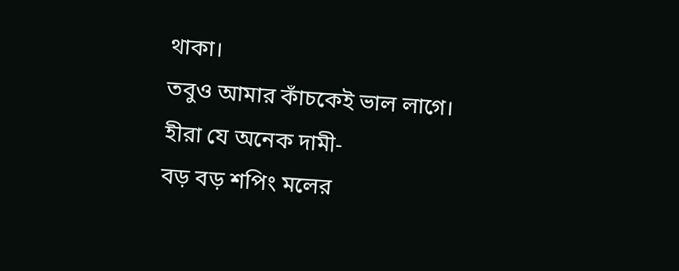থাকা।
তবুও আমার কাঁচকেই ভাল লাগে।
হীরা যে অনেক দামী-
বড় বড় শপিং মলের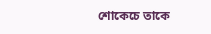শোকেচে তাকে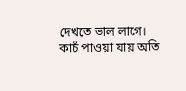দেখতে ভাল লাগে।
কাচঁ পাওয়া যায় অতি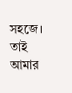সহজে।
তাই আমার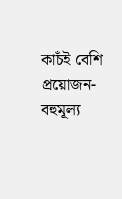কাচঁই বেশি প্রয়োজন- বহুমূল্য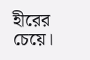হীরের চেয়ে।